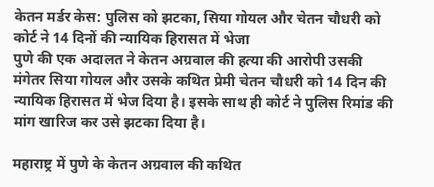केतन मर्डर केस: पुलिस को झटका, सिया गोयल और चेतन चौधरी को कोर्ट ने 14 दिनों की न्यायिक हिरासत में भेजा
पुणे की एक अदालत ने केतन अग्रवाल की हत्या की आरोपी उसकी मंगेतर सिया गोयल और उसके कथित प्रेमी चेतन चौधरी को 14 दिन की न्यायिक हिरासत में भेज दिया है। इसके साथ ही कोर्ट ने पुलिस रिमांड की मांग खारिज कर उसे झटका दिया है।

महाराष्ट्र में पुणे के केतन अग्रवाल की कथित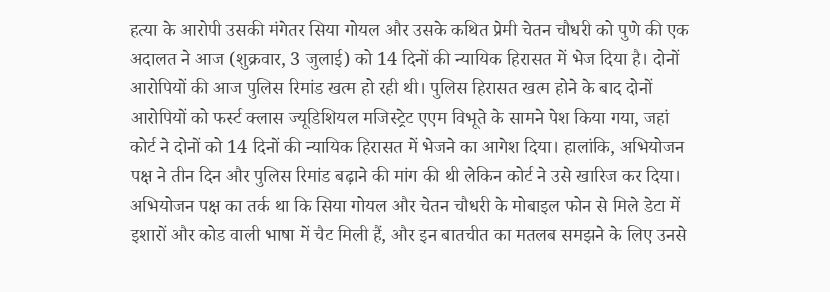हत्या के आरोपी उसकी मंगेतर सिया गोयल और उसके कथित प्रेमी चेतन चौधरी को पुणे की एक अदालत ने आज (शुक्रवार, 3 जुलाई) को 14 दिनों की न्यायिक हिरासत में भेज दिया है। दोनों आरोपियों की आज पुलिस रिमांड खत्म हो रही थी। पुलिस हिरासत खत्म होने के बाद दोनों आरोपियों को फर्स्ट क्लास ज्यूडिशियल मजिस्ट्रेट एएम विभूते के सामने पेश किया गया, जहां कोर्ट ने दोनों को 14 दिनों की न्यायिक हिरासत में भेजने का आगेश दिया। हालांकि, अभियोजन पक्ष ने तीन दिन और पुलिस रिमांड बढ़ाने की मांग की थी लेकिन कोर्ट ने उसे खारिज कर दिया।
अभियोजन पक्ष का तर्क था कि सिया गोयल और चेतन चौधरी के मोबाइल फोन से मिले डेटा में इशारों और कोड वाली भाषा में चैट मिली हैं, और इन बातचीत का मतलब समझने के लिए उनसे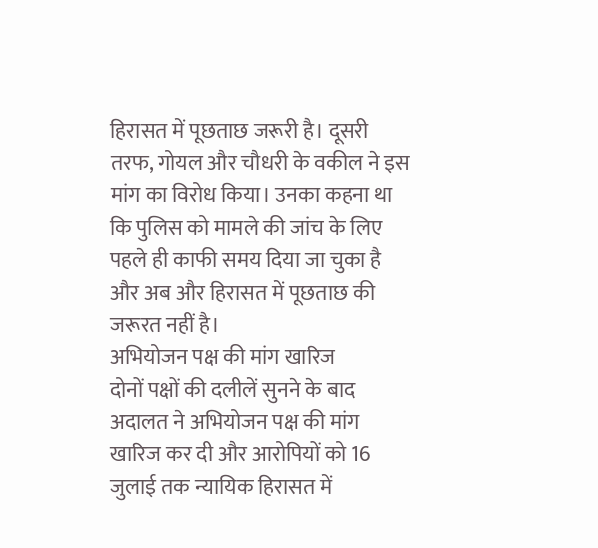हिरासत में पूछताछ जरूरी है। दूसरी तरफ, गोयल और चौधरी के वकील ने इस मांग का विरोध किया। उनका कहना था कि पुलिस को मामले की जांच के लिए पहले ही काफी समय दिया जा चुका है और अब और हिरासत में पूछताछ की जरूरत नहीं है।
अभियोजन पक्ष की मांग खारिज
दोनों पक्षों की दलीलें सुनने के बाद अदालत ने अभियोजन पक्ष की मांग खारिज कर दी और आरोपियों को 16 जुलाई तक न्यायिक हिरासत में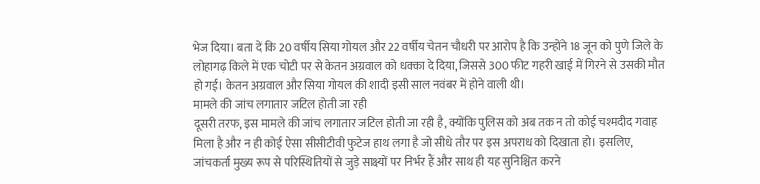भेज दिया। बता दें कि 20 वर्षीय सिया गोयल और 22 वर्षीय चेतन चौधरी पर आरोप है कि उन्होंने 18 जून को पुणे जिले के लोहागढ़ किले में एक चोटी पर से केतन अग्रवाल को धक्का दे दिया, जिससे 300 फीट गहरी खाई में गिरने से उसकी मौत हो गई। केतन अग्रवाल और सिया गोयल की शादी इसी साल नवंबर में होने वाली थी।
मामले की जांच लगातार जटिल होती जा रही
दूसरी तरफ, इस मामले की जांच लगातार जटिल होती जा रही है, क्योंकि पुलिस को अब तक न तो कोई चश्मदीद गवाह मिला है और न ही कोई ऐसा सीसीटीवी फुटेज हाथ लगा है जो सीधे तौर पर इस अपराध को दिखाता हो। इसलिए, जांचकर्ता मुख्य रूप से परिस्थितियों से जुड़े साक्ष्यों पर निर्भर हैं और साथ ही यह सुनिश्चित करने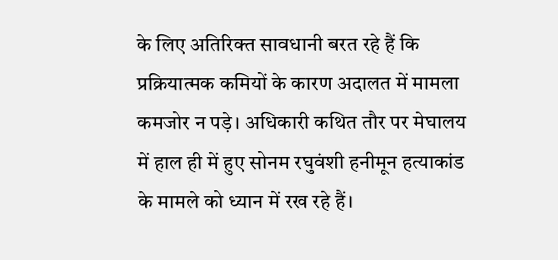के लिए अतिरिक्त सावधानी बरत रहे हैं कि प्रक्रियात्मक कमियों के कारण अदालत में मामला कमजोर न पड़े। अधिकारी कथित तौर पर मेघालय में हाल ही में हुए सोनम रघुवंशी हनीमून हत्याकांड के मामले को ध्यान में रख रहे हैं।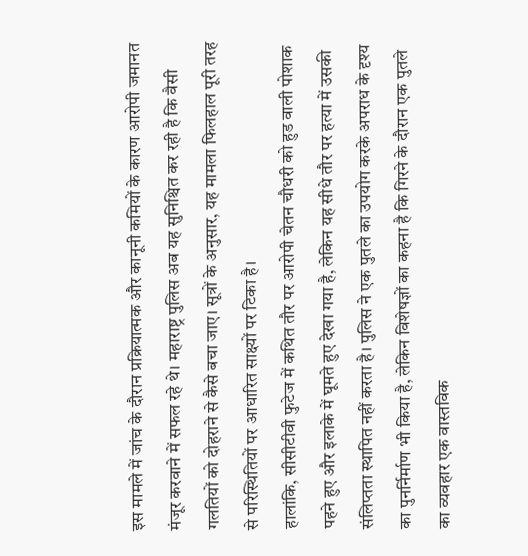इस मामले में जांच के दौरान प्रक्रियात्मक और कानूनी कमियों के कारण आरोपी जमानत मंजूर करवाने में सफल रहे थे। महाराष्ट्र पुलिस अब यह सुनिश्चित कर रही है कि वैसी गलतियों को दोहराने से कैसे बचा जाए। सूत्रों के अनुसार, यह मामला फिलहाल पूरी तरह से परिस्थितियों पर आधारित साक्ष्यों पर टिका है।
हालांकि, सीसीटीवी फुटेज में कथित तौर पर आरोपी चेतन चौधरी को हुड वाली पोशाक पहने हुए और इलाके में घूमते हुए देखा गया है, लेकिन यह सीधे तौर पर हत्या में उसकी संलिप्तता स्थापित नहीं करता है। पुलिस ने एक पुतले का उपयोग करके अपराध के दृश्य का पुनर्निर्माण भी किया है, लेकिन विशेषज्ञों का कहना है कि गिरने के दौरान एक पुतले का व्यवहार एक वास्तविक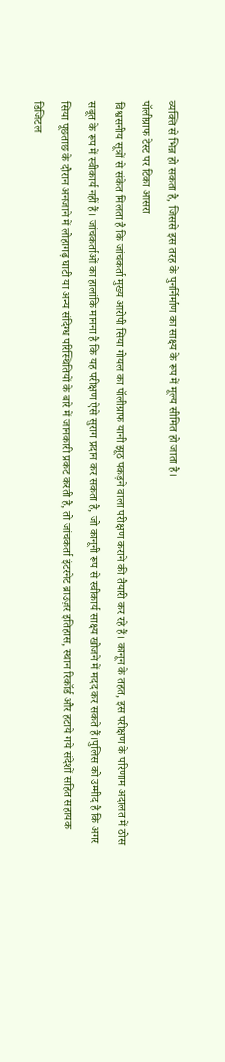व्यक्ति से भिन्न हो सकता है, जिससे इस तरह के पुनर्निर्माण का साक्ष्य के रूप में मूल्य सीमित हो जाता है।
पॉलीग्राफ टेस्ट पर टिका आसरा
विश्वसनीय सूत्रों से संकेत मिलता है कि जांचकर्ता मुख्य आरोपी सिया गोयल का पॉलीग्राफ यानी झूठ पकड़ने वाला परीक्षण कराने की तैयारी कर रहे हैं। कानून के तहत, इस परीक्षण के परिणाम अदालत में ठोस सबूत के रूप में स्वीकार्य नहीं हैं। जांचकर्ताओं का हालांकि मानना है कि यह परीक्षण ऐसे सुराग प्रदान कर सकता है, जो कानूनी रूप से स्वीकार्य साक्ष्य खोजने में मदद कर सकते हैं।पुलिस को उम्मीद है कि अगर सिया पूछताछ के दौरान अनजाने में लोहागढ़ घाटी या अन्य संदिग्ध परिस्थितियों के बारे में जानकारी प्रकट करती है, तो जांचकर्ता इंटरनेट ब्राउज़र इतिहास, स्थान रिकॉर्ड और हटाये गये संदेशों सहित सहायक डिजिटल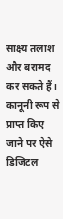साक्ष्य तलाश और बरामद कर सकते हैं। कानूनी रूप से प्राप्त किए जाने पर ऐसे डिजिटल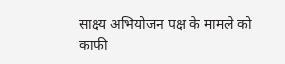साक्ष्य अभियोजन पक्ष के मामले को काफी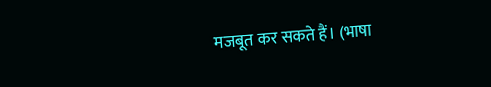मजबूत कर सकते हैं। (भाषा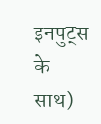इनपुट्स के साथ)